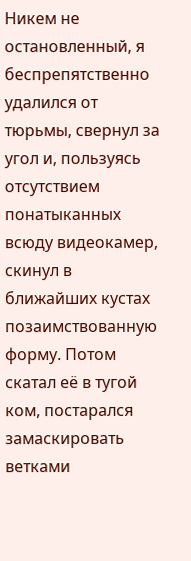Никем не остановленный, я беспрепятственно удалился от тюрьмы, свернул за угол и, пользуясь отсутствием понатыканных всюду видеокамер, скинул в ближайших кустах позаимствованную форму. Потом скатал её в тугой ком, постарался замаскировать ветками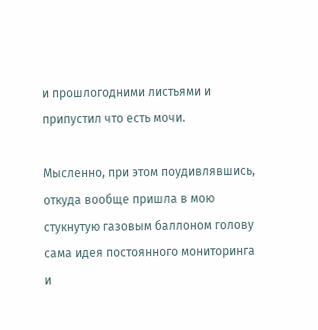и прошлогодними листьями и припустил что есть мочи.

Мысленно, при этом поудивлявшись, откуда вообще пришла в мою стукнутую газовым баллоном голову сама идея постоянного мониторинга и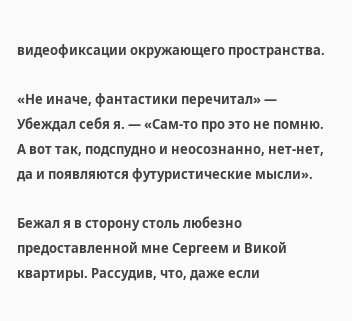видеофиксации окружающего пространства.

«Не иначе, фантастики перечитал» — Убеждал себя я. — «Сам-то про это не помню. А вот так, подспудно и неосознанно, нет-нет, да и появляются футуристические мысли».

Бежал я в сторону столь любезно предоставленной мне Сергеем и Викой квартиры. Рассудив, что, даже если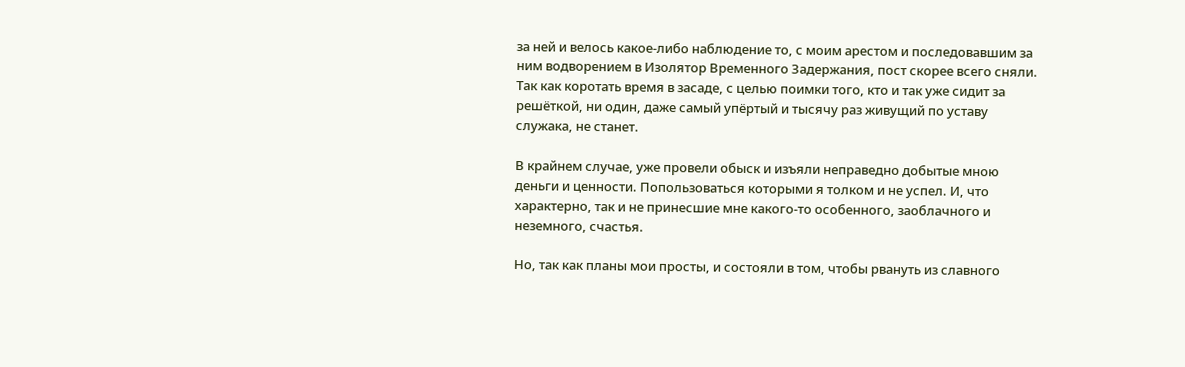за ней и велось какое-либо наблюдение то, с моим арестом и последовавшим за ним водворением в Изолятор Временного Задержания, пост скорее всего сняли. Так как коротать время в засаде, с целью поимки того, кто и так уже сидит за решёткой, ни один, даже самый упёртый и тысячу раз живущий по уставу служака, не станет.

В крайнем случае, уже провели обыск и изъяли неправедно добытые мною деньги и ценности. Попользоваться которыми я толком и не успел. И, что характерно, так и не принесшие мне какого-то особенного, заоблачного и неземного, счастья.

Но, так как планы мои просты, и состояли в том, чтобы рвануть из славного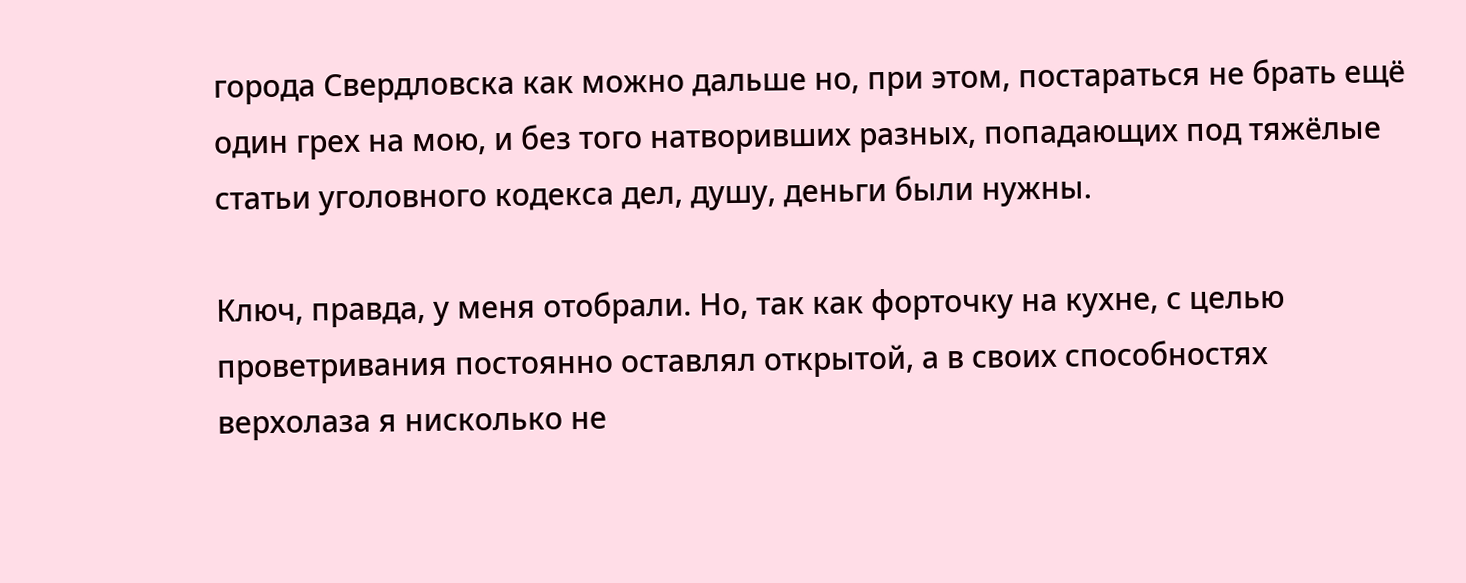города Свердловска как можно дальше но, при этом, постараться не брать ещё один грех на мою, и без того натворивших разных, попадающих под тяжёлые статьи уголовного кодекса дел, душу, деньги были нужны.

Ключ, правда, у меня отобрали. Но, так как форточку на кухне, с целью проветривания постоянно оставлял открытой, а в своих способностях верхолаза я нисколько не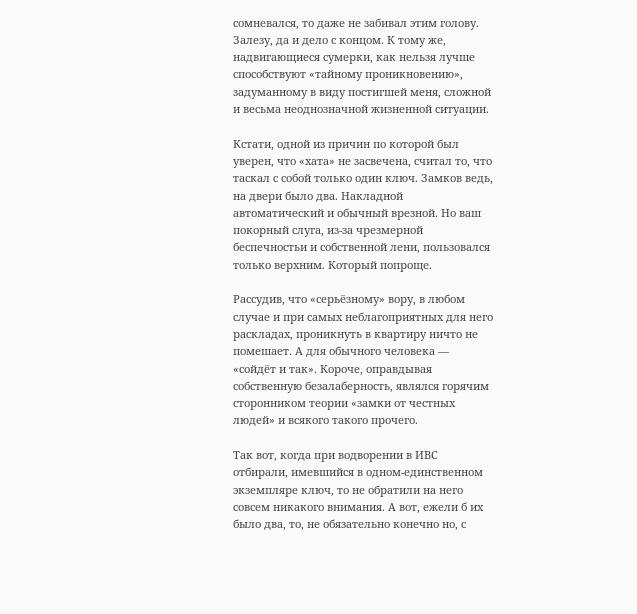сомневался, то даже не забивал этим голову. Залезу, да и дело с концом. К тому же, надвигающиеся сумерки, как нельзя лучше способствуют «тайному проникновению», задуманному в виду постигшей меня, сложной и весьма неоднозначной жизненной ситуации.

Кстати, одной из причин по которой был уверен, что «хата» не засвечена, считал то, что таскал с собой только один ключ. Замков ведь, на двери было два. Накладной автоматический и обычный врезной. Но ваш покорный слуга, из-за чрезмерной беспечностьи и собственной лени, пользовался только верхним. Который попроще.

Рассудив, что «серьёзному» вору, в любом случае и при самых неблагоприятных для него раскладах, проникнуть в квартиру ничто не помешает. А для обычного человека — «сойдёт и так». Короче, оправдывая собственную безалаберность, являлся горячим сторонником теории «замки от честных людей» и всякого такого прочего.

Так вот, когда при водворении в ИВС отбирали, имевшийся в одном-единственном экземпляре ключ, то не обратили на него совсем никакого внимания. А вот, ежели б их было два, то, не обязательно конечно но, с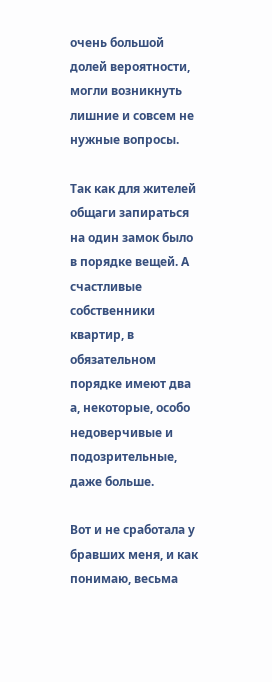очень большой долей вероятности, могли возникнуть лишние и совсем не нужные вопросы.

Так как для жителей общаги запираться на один замок было в порядке вещей. А счастливые собственники квартир, в обязательном порядке имеют два а, некоторые, особо недоверчивые и подозрительные, даже больше.

Вот и не сработала у бравших меня, и как понимаю, весьма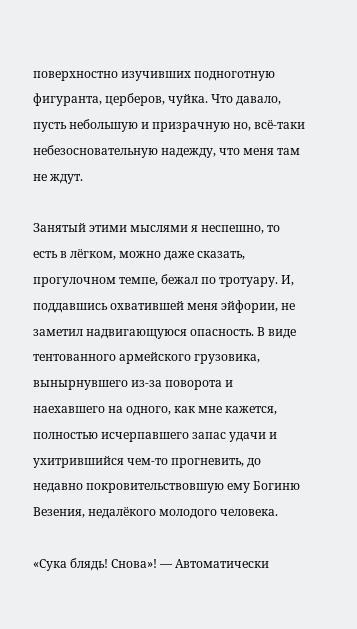поверхностно изучивших подноготную фигуранта, церберов, чуйка. Что давало, пусть небольшую и призрачную но, всё-таки небезосновательную надежду, что меня там не ждут.

Занятый этими мыслями я неспешно, то есть в лёгком, можно даже сказать, прогулочном темпе, бежал по тротуару. И, поддавшись охватившей меня эйфории, не заметил надвигающуюся опасность. В виде тентованного армейского грузовика, вынырнувшего из-за поворота и наехавшего на одного, как мне кажется, полностью исчерпавшего запас удачи и ухитрившийся чем-то прогневить, до недавно покровительствовшую ему Богиню Везения, недалёкого молодого человека.

«Сука блядь! Снова»! — Автоматически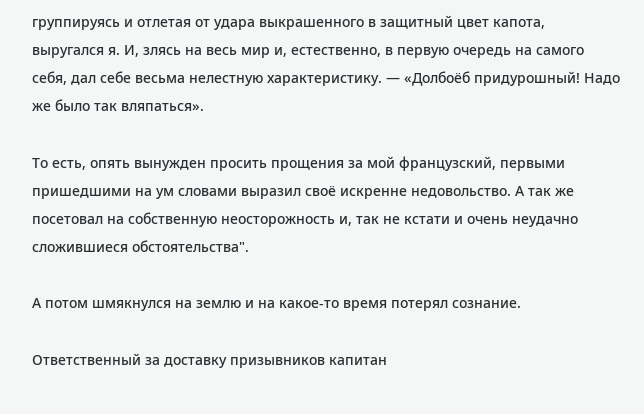группируясь и отлетая от удара выкрашенного в защитный цвет капота, выругался я. И, злясь на весь мир и, естественно, в первую очередь на самого себя, дал себе весьма нелестную характеристику. — «Долбоёб придурошный! Надо же было так вляпаться».

То есть, опять вынужден просить прощения за мой французский, первыми пришедшими на ум словами выразил своё искренне недовольство. А так же посетовал на собственную неосторожность и, так не кстати и очень неудачно сложившиеся обстоятельства".

А потом шмякнулся на землю и на какое-то время потерял сознание.

Ответственный за доставку призывников капитан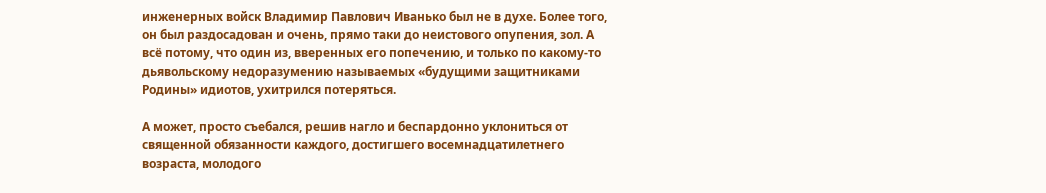инженерных войск Владимир Павлович Иванько был не в духе. Более того, он был раздосадован и очень, прямо таки до неистового опупения, зол. А всё потому, что один из, вверенных его попечению, и только по какому-то дьявольскому недоразумению называемых «будущими защитниками Родины» идиотов, ухитрился потеряться.

А может, просто съебался, решив нагло и беспардонно уклониться от священной обязанности каждого, достигшего восемнадцатилетнего возраста, молодого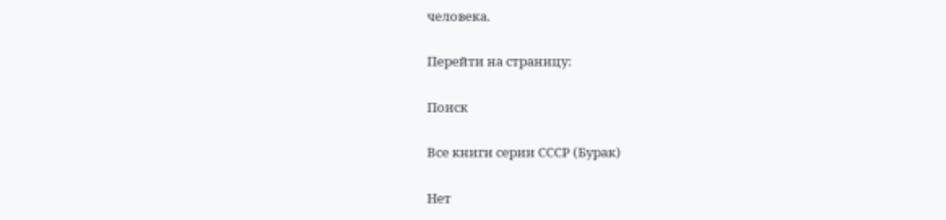человека.

Перейти на страницу:

Поиск

Все книги серии СССР (Бурак)

Нет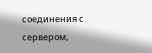соединения с сервером,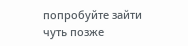попробуйте зайти чуть позже